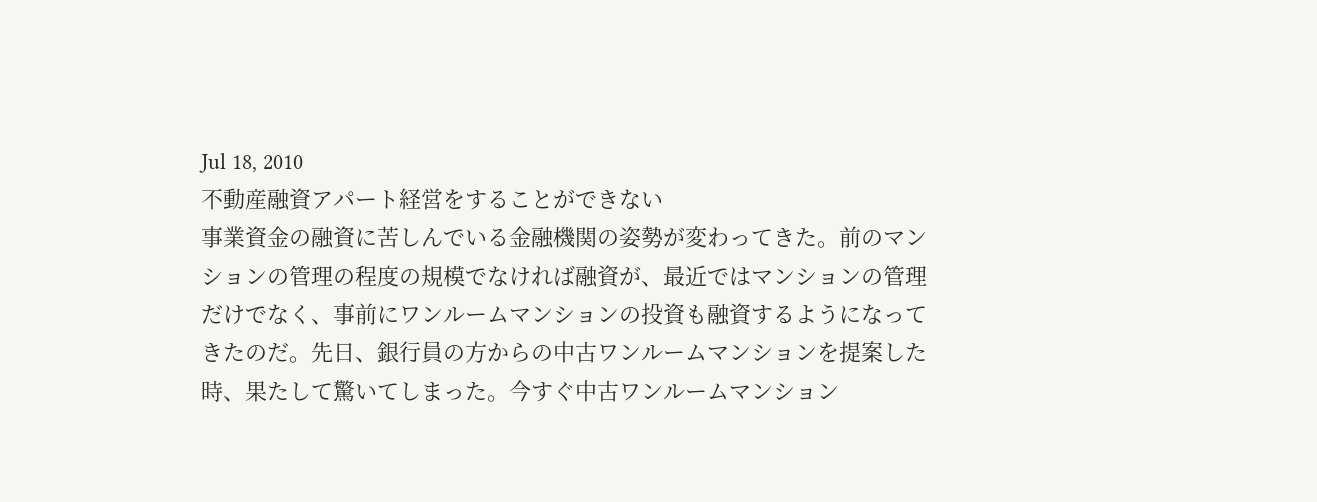Jul 18, 2010
不動産融資アパート経営をすることができない
事業資金の融資に苦しんでいる金融機関の姿勢が変わってきた。前のマンションの管理の程度の規模でなければ融資が、最近ではマンションの管理だけでなく、事前にワンルームマンションの投資も融資するようになってきたのだ。先日、銀行員の方からの中古ワンルームマンションを提案した時、果たして驚いてしまった。今すぐ中古ワンルームマンション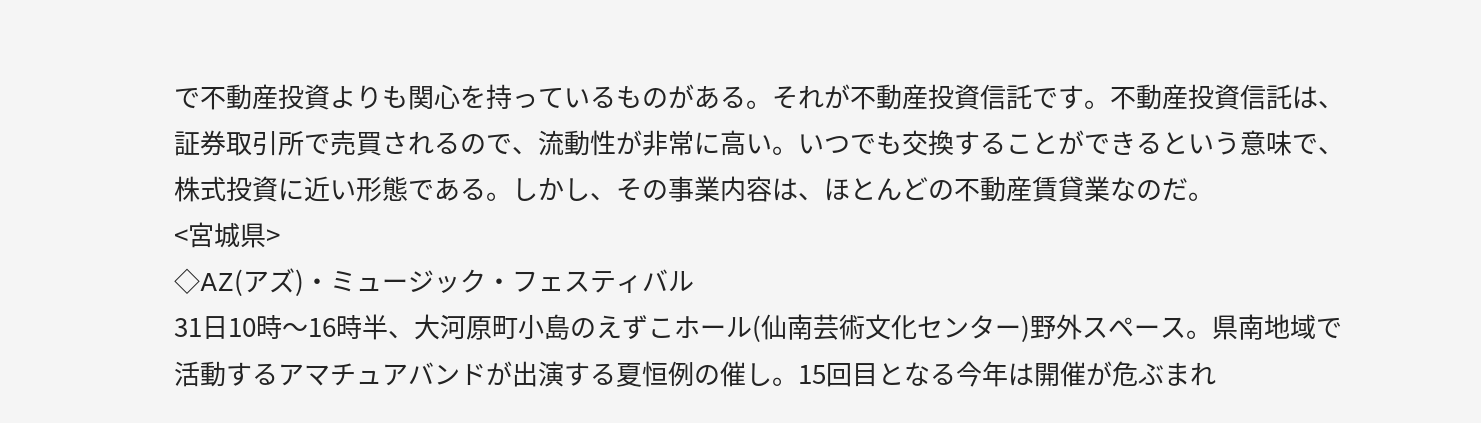で不動産投資よりも関心を持っているものがある。それが不動産投資信託です。不動産投資信託は、証券取引所で売買されるので、流動性が非常に高い。いつでも交換することができるという意味で、株式投資に近い形態である。しかし、その事業内容は、ほとんどの不動産賃貸業なのだ。
<宮城県>
◇AZ(アズ)・ミュージック・フェスティバル
31日10時〜16時半、大河原町小島のえずこホール(仙南芸術文化センター)野外スペース。県南地域で活動するアマチュアバンドが出演する夏恒例の催し。15回目となる今年は開催が危ぶまれ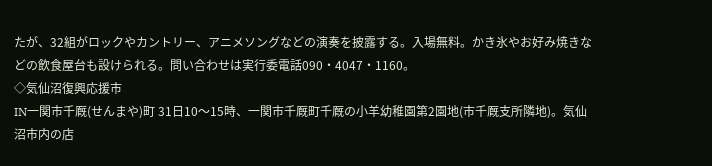たが、32組がロックやカントリー、アニメソングなどの演奏を披露する。入場無料。かき氷やお好み焼きなどの飲食屋台も設けられる。問い合わせは実行委電話090・4047・1160。
◇気仙沼復興応援市
IN一関市千厩(せんまや)町 31日10〜15時、一関市千厩町千厩の小羊幼稚園第2園地(市千厩支所隣地)。気仙沼市内の店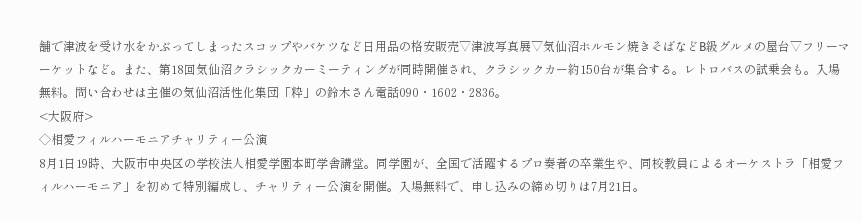舗で津波を受け水をかぶってしまったスコップやバケツなど日用品の格安販売▽津波写真展▽気仙沼ホルモン焼きそばなどB級グルメの屋台▽フリーマーケットなど。また、第18回気仙沼クラシックカーミーティングが同時開催され、クラシックカー約150台が集合する。レトロバスの試乗会も。入場無料。問い合わせは主催の気仙沼活性化集団「粋」の鈴木さん電話090・1602・2836。
<大阪府>
◇相愛フィルハーモニアチャリティー公演
8月1日19時、大阪市中央区の学校法人相愛学園本町学舎講堂。同学園が、全国で活躍するプロ奏者の卒業生や、同校教員によるオーケストラ「相愛フィルハーモニア」を初めて特別編成し、チャリティー公演を開催。入場無料で、申し込みの締め切りは7月21日。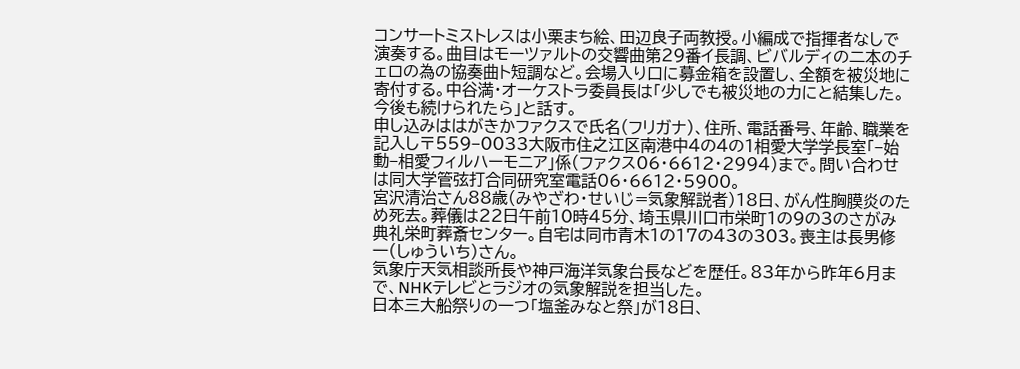コンサートミストレスは小栗まち絵、田辺良子両教授。小編成で指揮者なしで演奏する。曲目はモーツァルトの交響曲第29番イ長調、ビバルディの二本のチェロの為の協奏曲ト短調など。会場入り口に募金箱を設置し、全額を被災地に寄付する。中谷満・オーケストラ委員長は「少しでも被災地の力にと結集した。今後も続けられたら」と話す。
申し込みははがきかファクスで氏名(フリガナ)、住所、電話番号、年齢、職業を記入し〒559−0033大阪市住之江区南港中4の4の1相愛大学学長室「−始動−相愛フィルハーモニア」係(ファクス06・6612・2994)まで。問い合わせは同大学管弦打合同研究室電話06・6612・5900。
宮沢清治さん88歳(みやざわ・せいじ=気象解説者)18日、がん性胸膜炎のため死去。葬儀は22日午前10時45分、埼玉県川口市栄町1の9の3のさがみ典礼栄町葬斎センター。自宅は同市青木1の17の43の303。喪主は長男修一(しゅういち)さん。
気象庁天気相談所長や神戸海洋気象台長などを歴任。83年から昨年6月まで、NHKテレビとラジオの気象解説を担当した。
日本三大船祭りの一つ「塩釜みなと祭」が18日、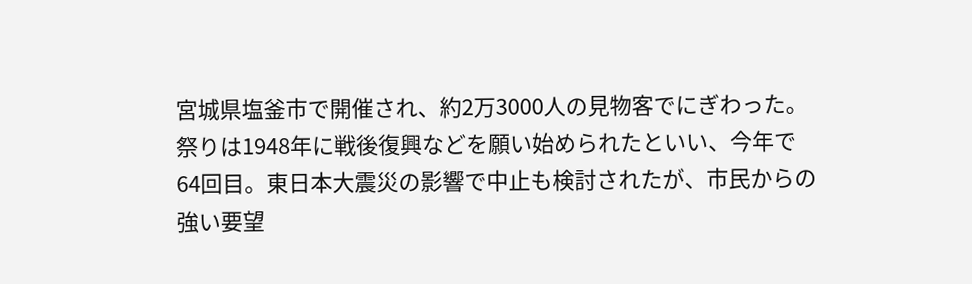宮城県塩釜市で開催され、約2万3000人の見物客でにぎわった。祭りは1948年に戦後復興などを願い始められたといい、今年で64回目。東日本大震災の影響で中止も検討されたが、市民からの強い要望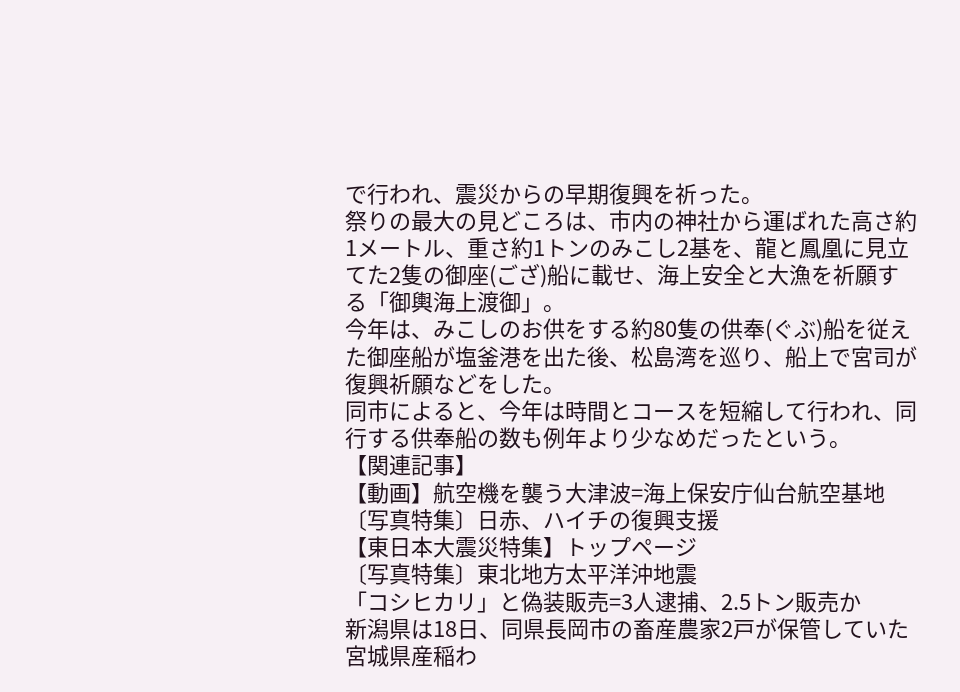で行われ、震災からの早期復興を祈った。
祭りの最大の見どころは、市内の神社から運ばれた高さ約1メートル、重さ約1トンのみこし2基を、龍と鳳凰に見立てた2隻の御座(ござ)船に載せ、海上安全と大漁を祈願する「御輿海上渡御」。
今年は、みこしのお供をする約80隻の供奉(ぐぶ)船を従えた御座船が塩釜港を出た後、松島湾を巡り、船上で宮司が復興祈願などをした。
同市によると、今年は時間とコースを短縮して行われ、同行する供奉船の数も例年より少なめだったという。
【関連記事】
【動画】航空機を襲う大津波=海上保安庁仙台航空基地
〔写真特集〕日赤、ハイチの復興支援
【東日本大震災特集】トップページ
〔写真特集〕東北地方太平洋沖地震
「コシヒカリ」と偽装販売=3人逮捕、2.5トン販売か
新潟県は18日、同県長岡市の畜産農家2戸が保管していた宮城県産稲わ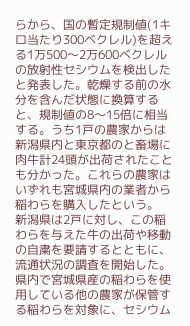らから、国の暫定規制値(1キロ当たり300ベクレル)を超える1万500〜2万600ベクレルの放射性セシウムを検出したと発表した。乾燥する前の水分を含んだ状態に換算すると、規制値の8〜15倍に相当する。うち1戸の農家からは新潟県内と東京都のと畜場に肉牛計24頭が出荷されたことも分かった。これらの農家はいずれも宮城県内の業者から稲わらを購入したという。
新潟県は2戸に対し、この稲わらを与えた牛の出荷や移動の自粛を要請するとともに、流通状況の調査を開始した。県内で宮城県産の稲わらを使用している他の農家が保管する稲わらを対象に、セシウム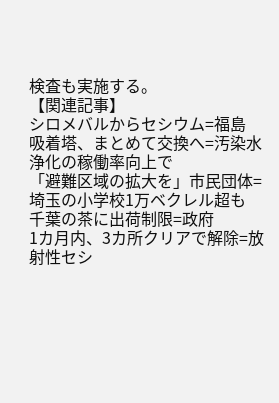検査も実施する。
【関連記事】
シロメバルからセシウム=福島
吸着塔、まとめて交換へ=汚染水浄化の稼働率向上で
「避難区域の拡大を」市民団体=埼玉の小学校1万ベクレル超も
千葉の茶に出荷制限=政府
1カ月内、3カ所クリアで解除=放射性セシ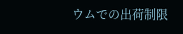ウムでの出荷制限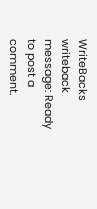WriteBacks
writeback message: Ready to post a comment.